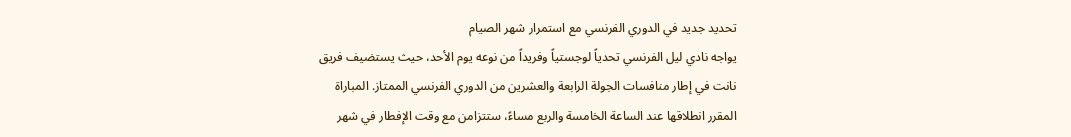تحديد جديد في الدوري الفرنسي مع استمرار شهر الصيام
يواجه نادي ليل الفرنسي تحدياً لوجستياً وفريداً من نوعه يوم الأحد، حيث يستضيف فريق نانت في إطار منافسات الجولة الرابعة والعشرين من الدوري الفرنسي الممتاز. المباراة المقرر انطلاقها عند الساعة الخامسة والربع مساءً، ستتزامن مع وقت الإفطار في شهر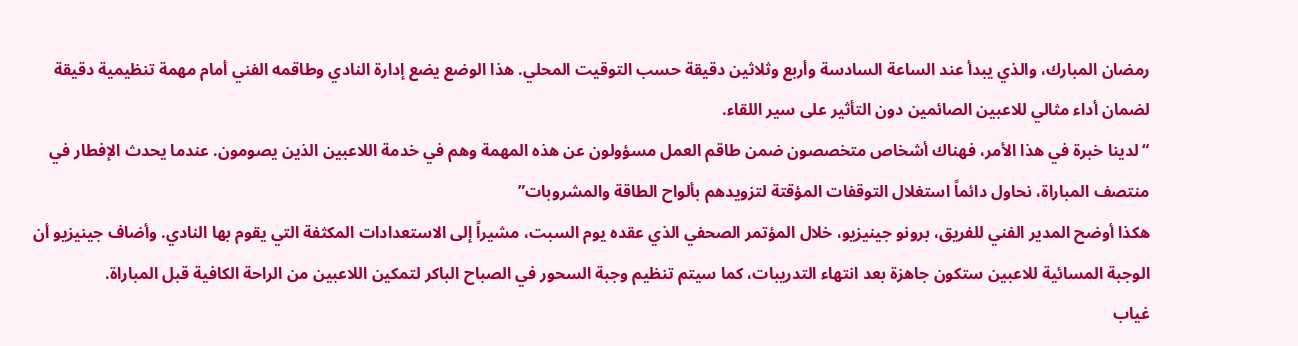رمضان المبارك، والذي يبدأ عند الساعة السادسة وأربع وثلاثين دقيقة حسب التوقيت المحلي. هذا الوضع يضع إدارة النادي وطاقمه الفني أمام مهمة تنظيمية دقيقة لضمان أداء مثالي للاعبين الصائمين دون التأثير على سير اللقاء.
“لدينا خبرة في هذا الأمر، فهناك أشخاص متخصصون ضمن طاقم العمل مسؤولون عن هذه المهمة وهم في خدمة اللاعبين الذين يصومون. عندما يحدث الإفطار في منتصف المباراة، نحاول دائماً استغلال التوقفات المؤقتة لتزويدهم بألواح الطاقة والمشروبات”
هكذا أوضح المدير الفني للفريق، برونو جينيزيو، خلال المؤتمر الصحفي الذي عقده يوم السبت، مشيراً إلى الاستعدادات المكثفة التي يقوم بها النادي. وأضاف جينيزيو أن الوجبة المسائية للاعبين ستكون جاهزة بعد انتهاء التدريبات، كما سيتم تنظيم وجبة السحور في الصباح الباكر لتمكين اللاعبين من الراحة الكافية قبل المباراة.
غياب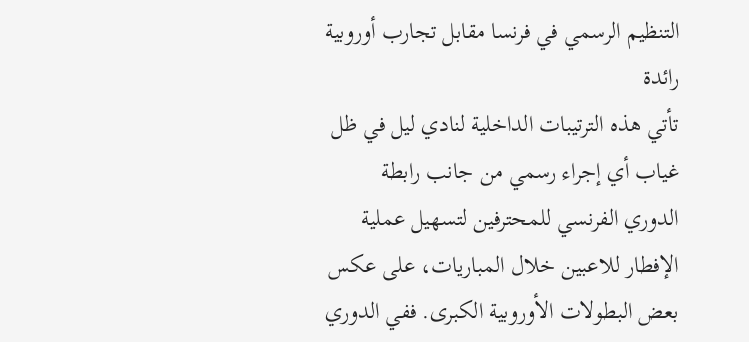التنظيم الرسمي في فرنسا مقابل تجارب أوروبية رائدة
تأتي هذه الترتيبات الداخلية لنادي ليل في ظل غياب أي إجراء رسمي من جانب رابطة الدوري الفرنسي للمحترفين لتسهيل عملية الإفطار للاعبين خلال المباريات، على عكس بعض البطولات الأوروبية الكبرى. ففي الدوري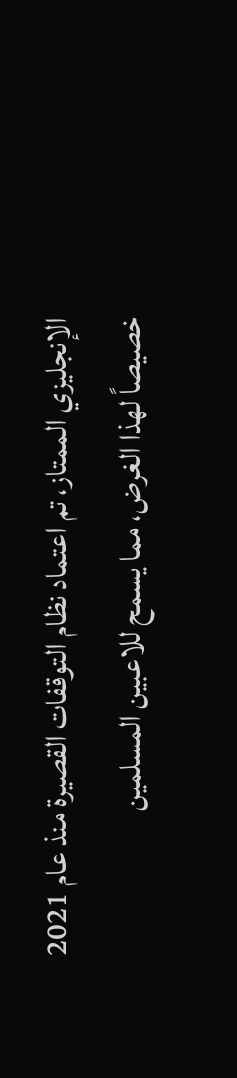الإنجليزي الممتاز، تم اعتماد نظام التوقفات القصيرة منذ عام 2021 خصيصاً لهذا الغرض، مما يسمح للاعبين المسلمين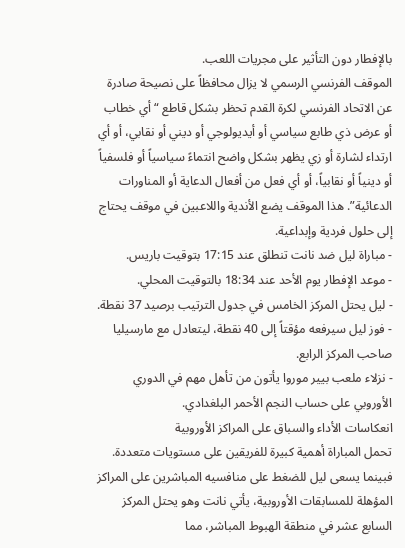بالإفطار دون التأثير على مجريات اللعب.
الموقف الفرنسي الرسمي لا يزال محافظاً على نصيحة صادرة عن الاتحاد الفرنسي لكرة القدم تحظر بشكل قاطع “أي خطاب أو عرض ذي طابع سياسي أو أيديولوجي أو ديني أو نقابي، أو أي ارتداء لشارة أو زي يظهر بشكل واضح انتماءً سياسياً أو فلسفياً أو دينياً أو نقابياً، أو أي فعل من أفعال الدعاية أو المناورات الدعائية”. هذا الموقف يضع الأندية واللاعبين في موقف يحتاج إلى حلول فردية وإبداعية.
- مباراة ليل ضد نانت تنطلق عند 17:15 بتوقيت باريس.
- موعد الإفطار يوم الأحد عند 18:34 بالتوقيت المحلي.
- ليل يحتل المركز الخامس في جدول الترتيب برصيد 37 نقطة.
- فوز ليل سيرفعه مؤقتاً إلى 40 نقطة، ليتعادل مع مارسيليا صاحب المركز الرابع.
- نزلاء ملعب بيير موروا يأتون من تأهل مهم في الدوري الأوروبي على حساب النجم الأحمر البلغدادي.
انعكاسات الأداء والسباق على المراكز الأوروبية
تحمل المباراة أهمية كبيرة للفريقين على مستويات متعددة. فبينما يسعى ليل للضغط على منافسيه المباشرين على المراكز المؤهلة للمسابقات الأوروبية، يأتي نانت وهو يحتل المركز السابع عشر في منطقة الهبوط المباشر، مما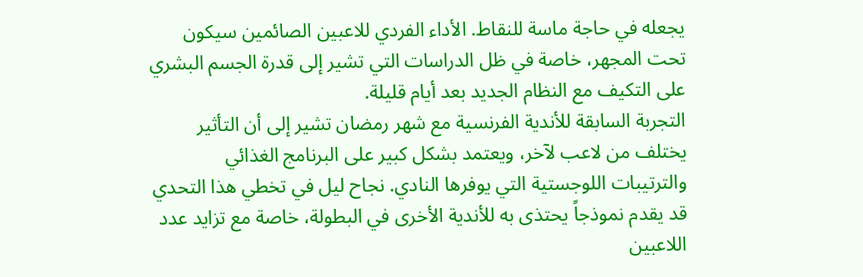يجعله في حاجة ماسة للنقاط. الأداء الفردي للاعبين الصائمين سيكون تحت المجهر، خاصة في ظل الدراسات التي تشير إلى قدرة الجسم البشري على التكيف مع النظام الجديد بعد أيام قليلة.
التجربة السابقة للأندية الفرنسية مع شهر رمضان تشير إلى أن التأثير يختلف من لاعب لآخر، ويعتمد بشكل كبير على البرنامج الغذائي والترتيبات اللوجستية التي يوفرها النادي. نجاح ليل في تخطي هذا التحدي قد يقدم نموذجاً يحتذى به للأندية الأخرى في البطولة، خاصة مع تزايد عدد اللاعبين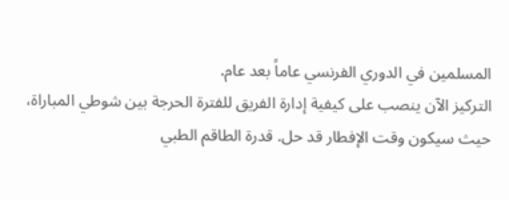المسلمين في الدوري الفرنسي عاماً بعد عام.
التركيز الآن ينصب على كيفية إدارة الفريق للفترة الحرجة بين شوطي المباراة، حيث سيكون وقت الإفطار قد حل. قدرة الطاقم الطبي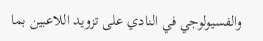والفسيولوجي في النادي على تزويد اللاعبين بما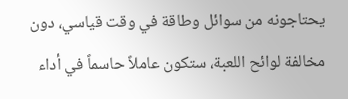يحتاجونه من سوائل وطاقة في وقت قياسي، دون مخالفة لوائح اللعبة، ستكون عاملاً حاسماً في أداء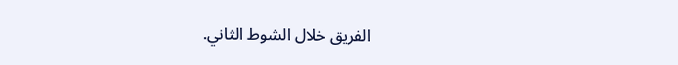الفريق خلال الشوط الثاني.